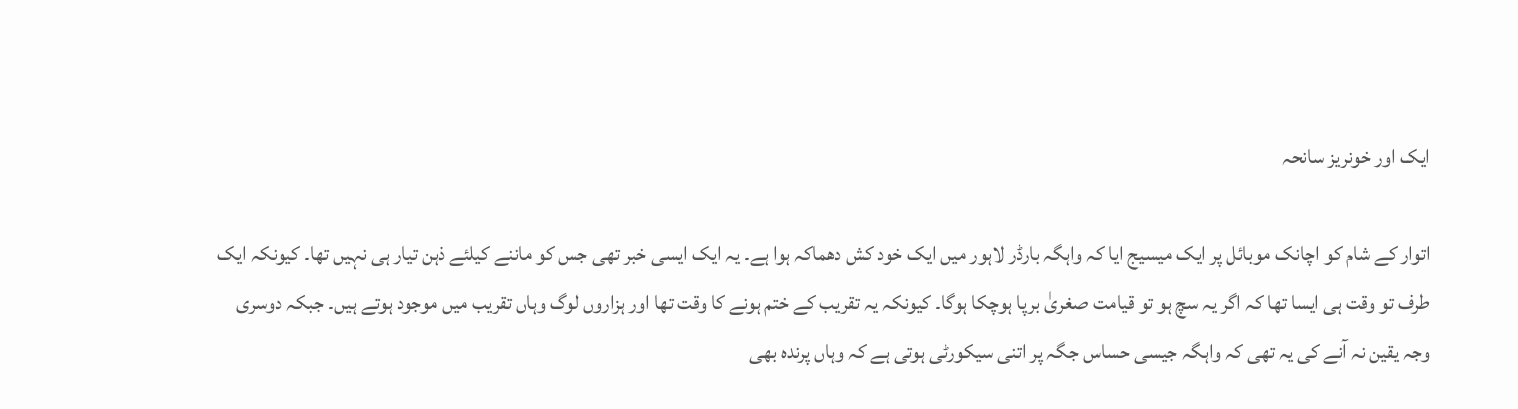ایک اور خونریز سانحہ

اتوار کے شام کو اچانک موبائل پر ایک میسیج ایا کہ واہگہ بارڈر لاہور میں ایک خود کش دھماکہ ہوا ہے۔ یہ ایک ایسی خبر تھی جس کو ماننے کیلئے ذہن تیار ہی نہیں تھا۔ کیونکہ ایک طرف تو وقت ہی ایسا تھا کہ اگر یہ سچ ہو تو قیامت صغریٰ برپا ہوچکا ہوگا۔ کیونکہ یہ تقریب کے ختم ہونے کا وقت تھا اور ہزاروں لوگ وہاں تقریب میں موجود ہوتے ہیں۔ جبکہ دوسری وجہ یقین نہ آنے کی یہ تھی کہ واہگہ جیسی حساس جگہ پر اتنی سیکورٹی ہوتی ہے کہ وہاں پرندہ بھی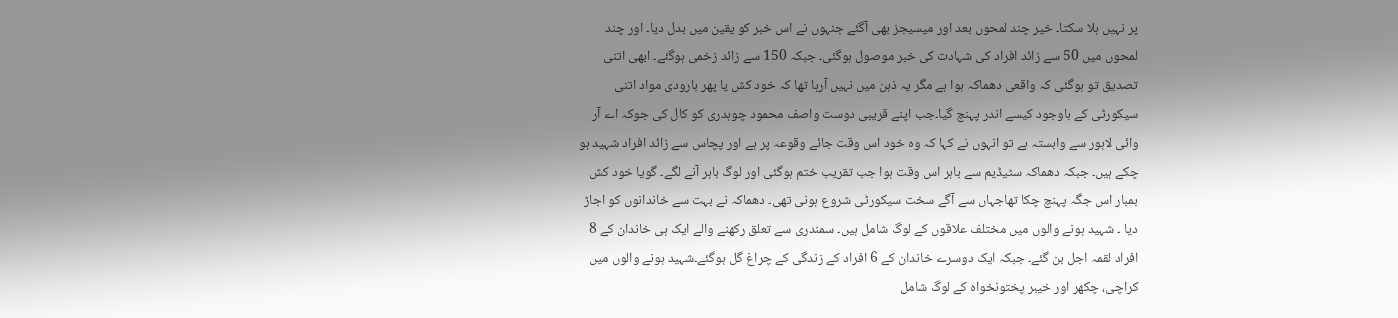پر نہیں ہلا سکتا۔ خیر چند لمحوں بعد اور میسیجز بھی آگئے جنہوں نے اس خبر کو یقین میں بدل دیا۔ اور چند لمحوں میں 50 سے زائد افراد کی شہادت کی خبر موصول ہوگئی۔ جبکہ 150 سے زائد زخمی ہوگئے۔ ابھی اتنی تصدیق تو ہوگئی کہ واقعی دھماکہ ہوا ہے مگر یہ ذہن میں نہیں آرہا تھا کہ خود کش یا پھر بارودی مواد اتنی سیکورٹی کے باوجود کیسے اندر پہنچ گیا۔جب اپنے قریبی دوست واصف محمود چوہدری کو کال کی جوکہ اے آر وائی لاہور سے وابستہ ہے تو انہوں نے کہا کہ وہ خود اس وقت جائے وقوعہ پر ہے اور پچاس سے زائد افراد شہید ہو چکے ہیں۔ جبکہ دھماکہ سٹیڈیم سے باہر اس وقت ہوا جب تقریب ختم ہوگئی اور لوگ باہر آنے لگے۔ گویا خود کش بمبار اس جگہ پہنچ چکا تھاجہاں سے آگے سخت سیکورٹی شروع ہونی تھی۔ دھماکہ نے بہت سے خاندانوں کو اجاڑ دیا ۔ شہید ہونے والوں میں مختلف علاقوں کے لوگ شامل ہیں۔ سمندری سے تعلق رکھنے والے ایک ہی خاندان کے 8 افراد لقمہ اجل بن گئے۔ جبکہ ایک دوسرے خاندان کے 6 افراد کے زندگی کے چراغ گل ہوگئے۔شہید ہونے والوں میں کراچی، چکھر اور خیبر پختونخواہ کے لوگ شامل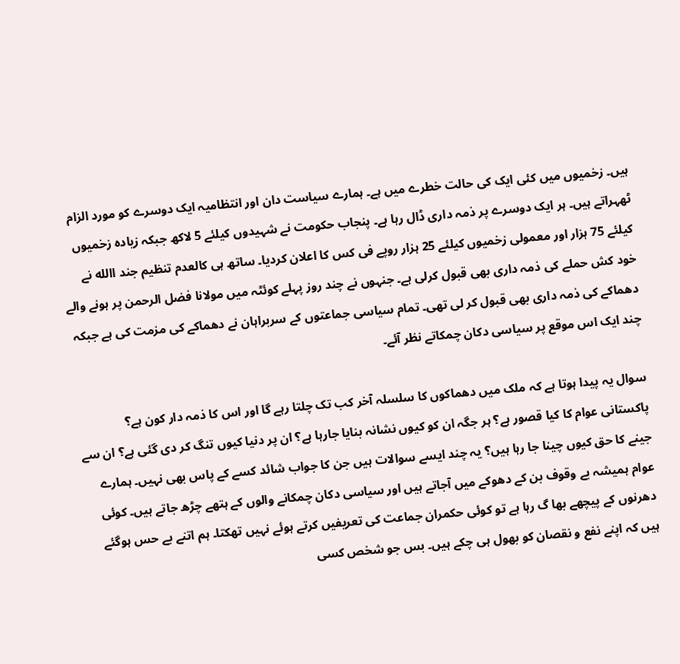ہیں۔ زخمیوں میں کئی ایک کی حالت خطرے میں ہے۔ ہمارے سیاست دان اور انتظامیہ ایک دوسرے کو مورد الزام ٹھہراتے ہیں۔ ہر ایک دوسرے پر ذمہ داری ڈال رہا ہے۔ پنجاب حکومت نے شہیدوں کیلئے 5 لاکھ جبکہ زیادہ زخمیوں کیلئے 75 ہزار اور معمولی زخمیوں کیلئے 25 ہزار روپے فی کس کا اعلان کردیا۔ ساتھ ہی کالعدم تنظیم جند االله نے خود کش حملے کی ذمہ داری بھی قبول کرلی ہے۔ جنہوں نے چند روز پہلے کوئٹہ میں مولانا فضل الرحمن پر ہونے والے دھماکے کی ذمہ داری بھی قبول کر لی تھی۔ تمام سیاسی جماعتوں کے سربراہان نے دھماکے کی مزمت کی ہے جبکہ چند ایک اس موقع پر سیاسی دکان چمکاتے نظر آئے۔

سوال یہ پیدا ہوتا ہے کہ ملک میں دھماکوں کا سلسلہ آخر کب تک چلتا رہے گا اور اس کا ذمہ دار کون ہے؟ پاکستانی عوام کا کیا قصور ہے؟ ہر جگہ ان کو کیوں نشانہ بنایا جارہا ہے؟ ان پر دنیا کیوں تنگ کر دی گئی ہے؟ ان سے جینے کا حق کیوں چینا جا رہا ہیں؟ یہ چند ایسے سوالات ہیں جن کا جواب شائد کسے کے پاس بھی نہیں۔ ہمارے عوام ہمیشہ بے وقوف بن کے دھوکے میں آجاتے ہیں اور سیاسی دکان چمکانے والوں کے ہتھے چڑھ جاتے ہیں۔ کوئی دھرنوں کے پیچھے بھا گ رہا ہے تو کوئی حکمران جماعت کی تعریفیں کرتے ہوئے نہیں تھکتا۔ ہم اتنے بے حس ہوگئے ہیں کہ اپنے نفع و نقصان کو بھول ہی چکے ہیں۔ بس جو شخص کسی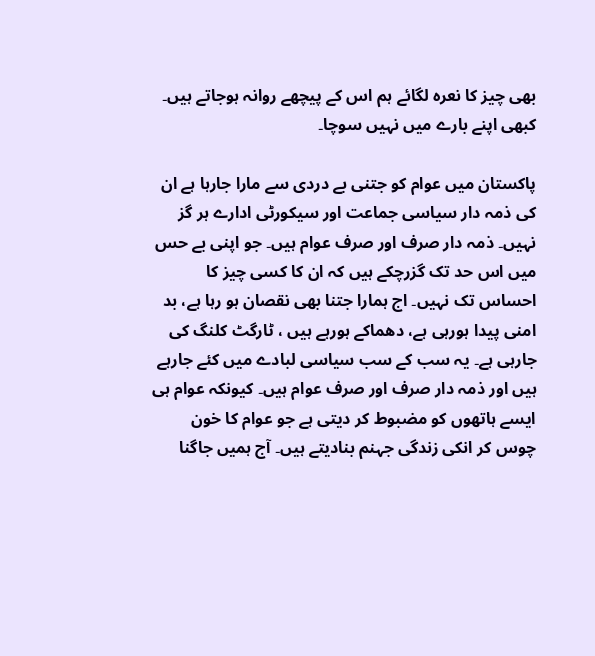بھی چیز کا نعرہ لگائے ہم اس کے پیچھے روانہ ہوجاتے ہیں۔ کبھی اپنے بارے میں نہیں سوچا۔

پاکستان میں عوام کو جتنی بے دردی سے مارا جارہا ہے ان کی ذمہ دار سیاسی جماعت اور سیکورٹی ادارے ہر گز نہیں۔ ذمہ دار صرف اور صرف عوام ہیں۔ جو اپنی بے حس میں اس حد تک گزرچکے ہیں کہ ان کا کسی چیز کا احساس تک نہیں۔ اج ہمارا جتنا بھی نقصان ہو رہا ہے، بد امنی پیدا ہورہی ہے، دھماکے ہورہے ہیں ، ٹارگٹ کلنگ کی جارہی ہے۔ یہ سب کے سب سیاسی لبادے میں کئے جارہے ہیں اور ذمہ دار صرف اور صرف عوام ہیں۔ کیونکہ عوام ہی ایسے ہاتھوں کو مضبوط کر دیتی ہے جو عوام کا خون چوس کر انکی زندگی جہنم بنادیتے ہیں۔ آج ہمیں جاگنا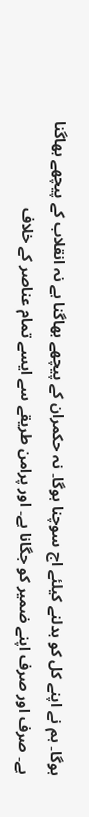ہوگا۔ ہم نے اپنے کل کو بدلنے کیلئے اج سوچنا ہوگا۔ نہ حکمران کے پیچھے بھاگنا ہے نہ انقلاب کے پیچھے بھاگنا ہے۔ صرف اور صرف اپنے ضمیر کو جگانا ہے۔ اور پرامن طریقے سے ایسے تمام عناصر کے خلاف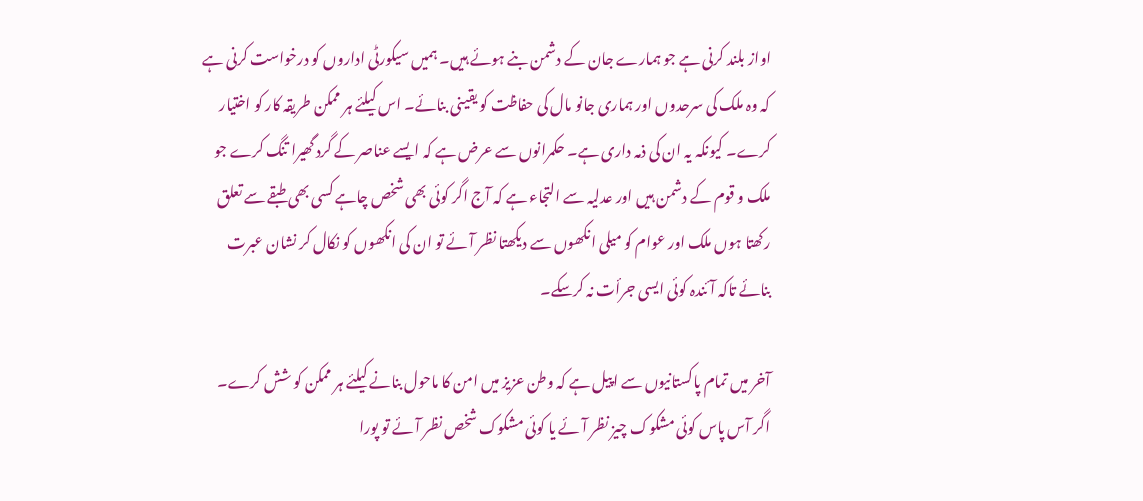اواز بلند کرنی ہے جو ہمارے جان کے دشمن بنے ہوئے ہیں۔ ہمیں سیکورٹی اداروں کو درخواست کرنی ہے کہ وہ ملک کی سرحدوں اور ہماری جانو مال کی حفاظت کو یقینی بنائے۔ اس کیلئے ہر ممکن طریقہ کار کو اختیار کرے۔ کیونکہ یہ ان کی ذمہ داری ہے۔ حکمرانوں سے عرض ہے کہ ایسے عناصر کے گرد گھیرا تنگ کرے جو ملک و قوم کے دشمن ہیں اور عدلیہ سے التجاء ہے کہ آج اگر کوئی بھی شخص چاہے کسی بھی طبقے سے تعلق رکھتا ہوں ملک اور عوام کو میلی انکھوں سے دیکھتا نظر آئے تو ان کی انکھوں کو نکال کر نشان عبرت بنائے تاکہ آئندہ کوئی ایسی جرأت نہ کرسکے۔

آخر میں تمام پاکستانیوں سے اپیل ہے کہ وطن عزیز میں امن کا ماحول بنانے کیلئے ہر ممکن کو شش کرے۔ اگر آس پاس کوئی مشکوک چیز نظر آئے یا کوئی مشکوک شخص نظر آئے تو پورا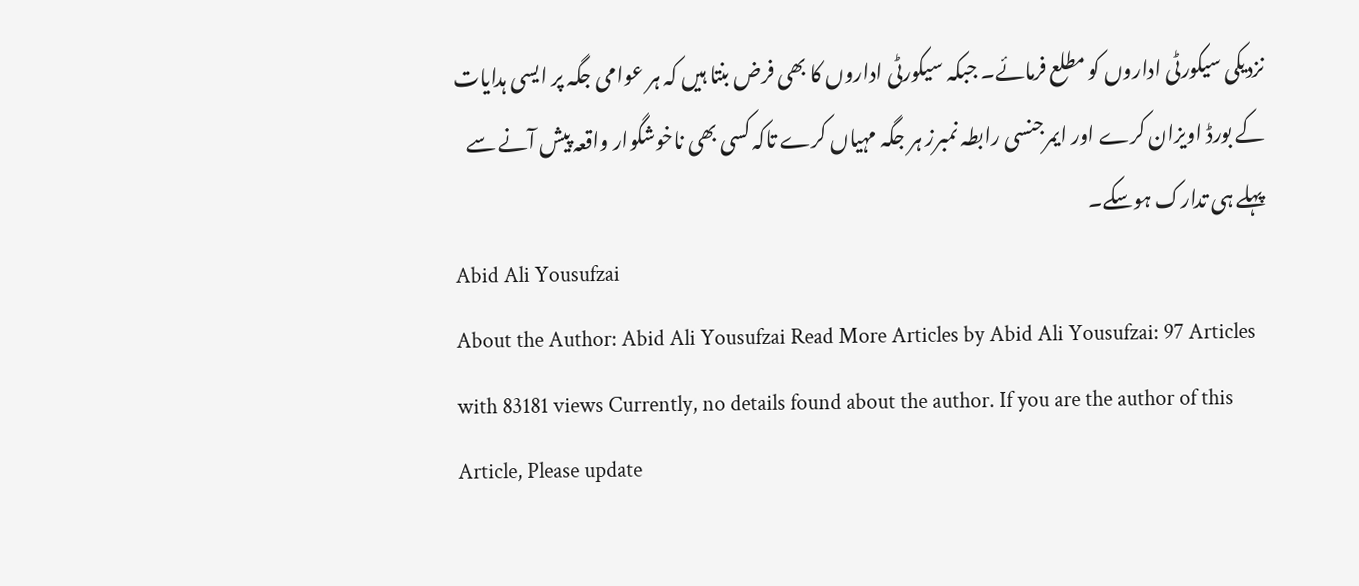نزدیکی سیکورٹی اداروں کو مطلع فرمائے۔ جبکہ سیکورٹی اداروں کا بھی فرض بنتا ہیں کہ ہر عوامی جگہ پر ایسی ہدایات کے بورڈ اویزان کرے اور ایمرجنسی رابطہ نمبرز ہر جگہ مہیاں کرے تاکہ کسی بھی ناخوشگوار واقعہ پیش آنے سے پہلے ہی تدارک ہوسکے۔
Abid Ali Yousufzai
About the Author: Abid Ali Yousufzai Read More Articles by Abid Ali Yousufzai: 97 Articles with 83181 views Currently, no details found about the author. If you are the author of this Article, Please update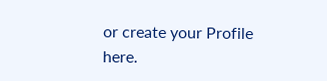or create your Profile here.